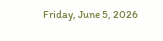Friday, June 5, 2026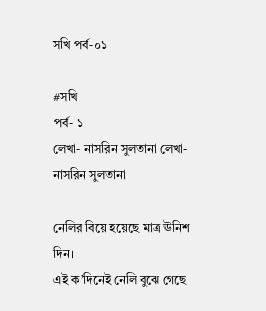সখি পর্ব-০১

#সখি
পর্ব- ১
লেখা- নাসরিন সুলতানা লেখা- নাসরিন সুলতানা

নেলির বিয়ে হয়েছে মাত্র ঊনিশ দিন।
এই ক’দিনেই নেলি বুঝে গেছে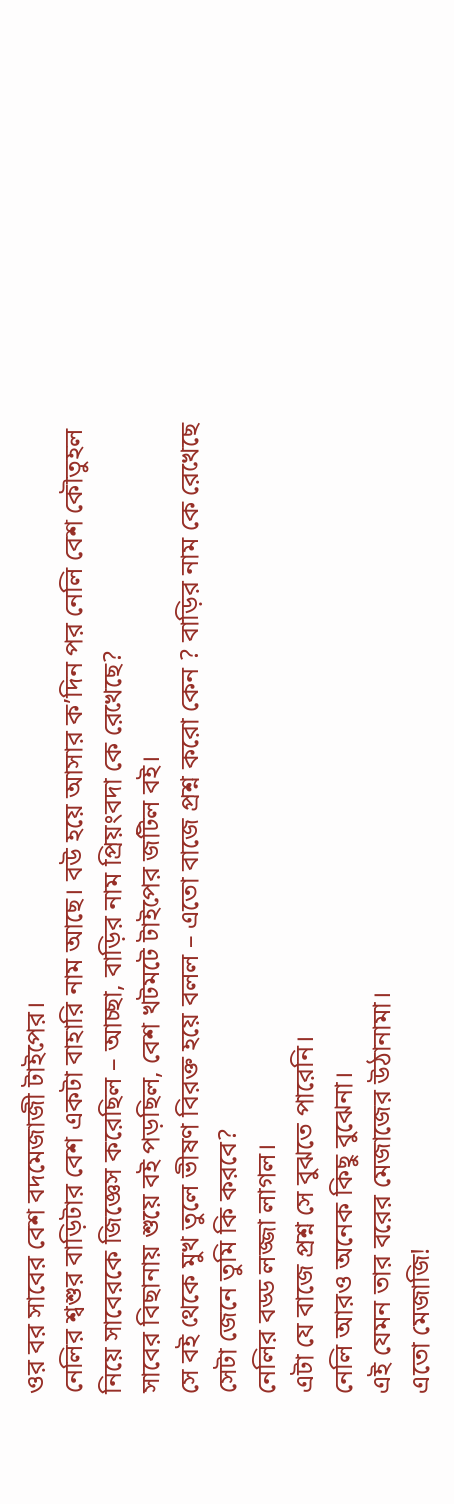ওর বর সাবের বেশ বদমেজাজী টাইপের।
নেলির শ্বশুর বাড়িটার বেশ একটা বাহারি নাম আছে। বউ হয়ে আসার ক’দিন পর নেলি বেশ কৌতুহল নিয়ে সাবেরকে জিজ্ঞেস করেছিল – আচ্ছা, বাড়ির নাম প্রিয়ংবদা কে রেখেছে?
সাবের বিছানায় শুয়ে বই পড়ছিল, বেশ খটমটে টাইপের জটিল বই।
সে বই থেকে মুখ তুলে ভীষণ বিরক্ত হয়ে বলল – এতো বাজে প্রশ্ন করো কেন ? বাড়ির নাম কে রেখেছে সেটা জেনে তুমি কি করবে?
নেলির বড্ড লজ্জা লাগল।
এটা যে বাজে প্রশ্ন সে বুঝতে পারেনি।
নেলি আরও অনেক কিছু বুঝেনা।
এই যেমন তার বরের মেজাজের উঠানামা।
এতো মেজাজি!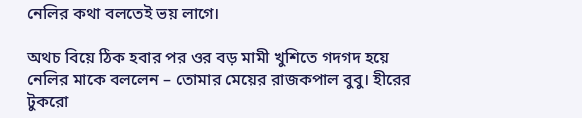নেলির কথা বলতেই ভয় লাগে।

অথচ বিয়ে ঠিক হবার পর ওর বড় মামী খুশিতে গদগদ হয়ে নেলির মাকে বললেন – তোমার মেয়ের রাজকপাল বুবু। হীরের টুকরো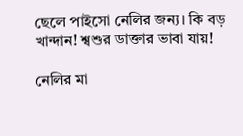ছেলে পাইসো নেলির জন্য। কি বড় খান্দান! শ্বশুর ডাক্তার ভাবা যায়!

নেলির মা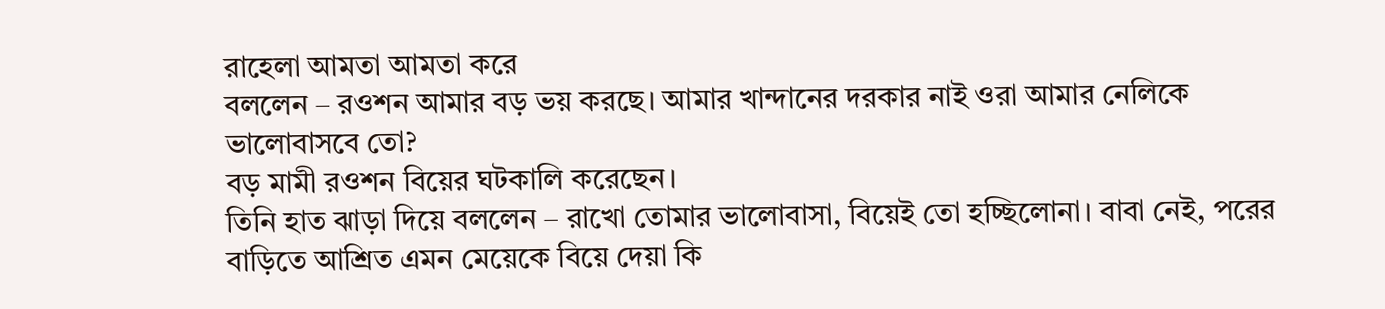রাহেলা আমতা আমতা করে
বললেন – রওশন আমার বড় ভয় করছে। আমার খান্দানের দরকার নাই ওরা আমার নেলিকে ভালোবাসবে তো?
বড় মামী রওশন বিয়ের ঘটকালি করেছেন।
তিনি হাত ঝাড়া দিয়ে বললেন – রাখো তোমার ভালোবাসা, বিয়েই তো হচ্ছিলোনা। বাবা নেই, পরের বাড়িতে আশ্রিত এমন মেয়েকে বিয়ে দেয়া কি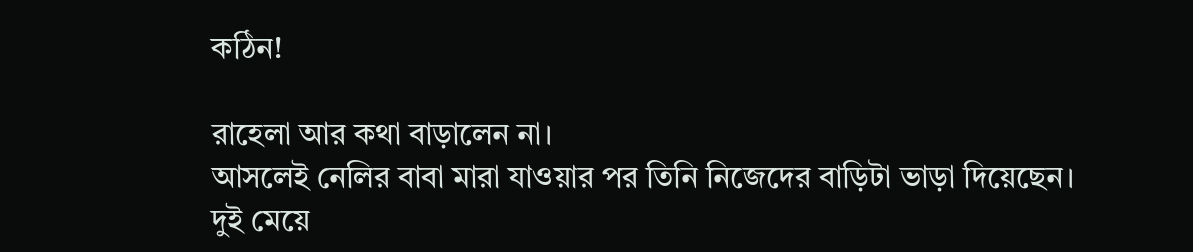কঠিন!

রাহেলা আর কথা বাড়ালেন না।
আসলেই নেলির বাবা মারা যাওয়ার পর তিনি নিজেদের বাড়িটা ভাড়া দিয়েছেন।
দুই মেয়ে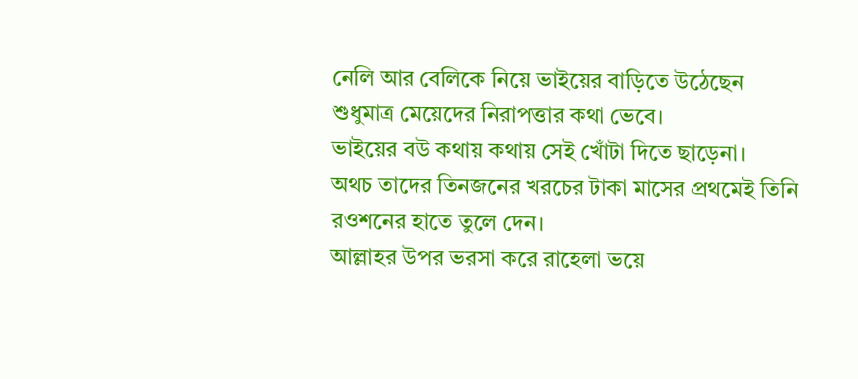নেলি আর বেলিকে নিয়ে ভাইয়ের বাড়িতে উঠেছেন শুধুমাত্র মেয়েদের নিরাপত্তার কথা ভেবে।
ভাইয়ের বউ কথায় কথায় সেই খোঁটা দিতে ছাড়েনা।
অথচ তাদের তিনজনের খরচের টাকা মাসের প্রথমেই তিনি রওশনের হাতে তুলে দেন।
আল্লাহর উপর ভরসা করে রাহেলা ভয়ে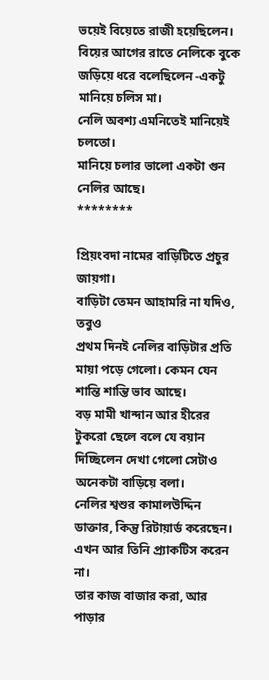ভয়েই বিয়েতে রাজী হয়েছিলেন।
বিয়ের আগের রাতে নেলিকে বুকে জড়িয়ে ধরে বলেছিলেন -একটু মানিয়ে চলিস মা।
নেলি অবশ্য এমনিতেই মানিয়েই চলতো।
মানিয়ে চলার ভালো একটা গুন নেলির আছে।
********

প্রিয়ংবদা নামের বাড়িটিতে প্রচুর জায়গা।
বাড়িটা তেমন আহামরি না যদিও, তবুও
প্রথম দিনই নেলির বাড়িটার প্রতি মায়া পড়ে গেলো। কেমন যেন শান্তি শান্তি ভাব আছে।
বড় মামী খান্দান আর হীরের টুকরো ছেলে বলে যে বয়ান দিচ্ছিলেন দেখা গেলো সেটাও অনেকটা বাড়িয়ে বলা।
নেলির শ্বশুর কামালউদ্দিন ডাক্তার, কিন্তু রিটায়ার্ড করেছেন।
এখন আর তিনি প্র‍্যাকটিস করেন না।
তার কাজ বাজার করা, আর পাড়ার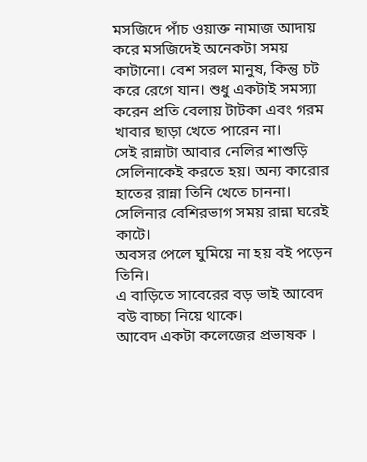মসজিদে পাঁচ ওয়াক্ত নামাজ আদায় করে মসজিদেই অনেকটা সময় কাটানো। বেশ সরল মানুষ, কিন্তু চট করে রেগে যান। শুধু একটাই সমস্যা করেন প্রতি বেলায় টাটকা এবং গরম খাবার ছাড়া খেতে পারেন না।
সেই রান্নাটা আবার নেলির শাশুড়ি সেলিনাকেই করতে হয়। অন্য কারোর হাতের রান্না তিনি খেতে চাননা।
সেলিনার বেশিরভাগ সময় রান্না ঘরেই কাটে।
অবসর পেলে ঘুমিয়ে না হয় বই পড়েন তিনি।
এ বাড়িতে সাবেরের বড় ভাই আবেদ বউ বাচ্চা নিয়ে থাকে।
আবেদ একটা কলেজের প্রভাষক ।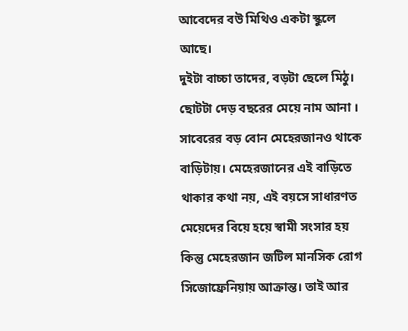আবেদের বউ মিথিও একটা স্কুলে আছে।
দুইটা বাচ্চা তাদের, বড়টা ছেলে মিঠু।
ছোটটা দেড় বছরের মেয়ে নাম আনা ।
সাবেরের বড় বোন মেহেরজানও থাকে বাড়িটায়। মেহেরজানের এই বাড়িতে থাকার কথা নয়, এই বয়সে সাধারণত মেয়েদের বিয়ে হয়ে স্বামী সংসার হয় কিন্তু মেহেরজান জটিল মানসিক রোগ সিজোফ্রেনিয়ায় আক্রান্ত। তাই আর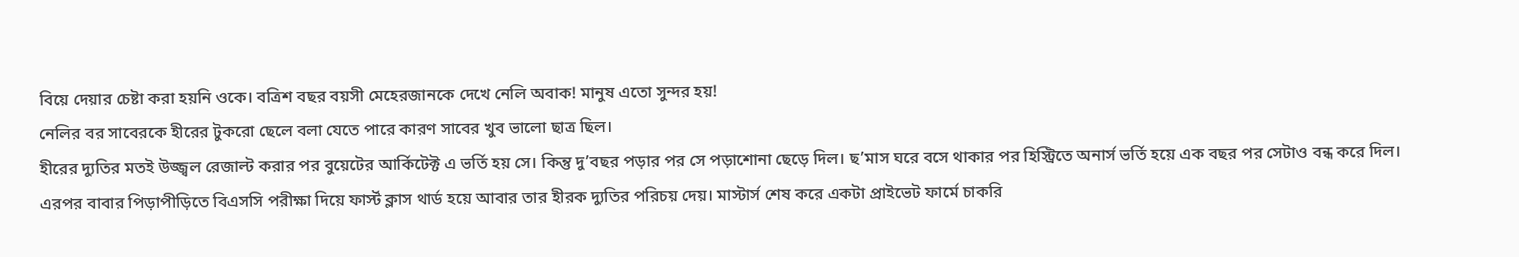বিয়ে দেয়ার চেষ্টা করা হয়নি ওকে। বত্রিশ বছর বয়সী মেহেরজানকে দেখে নেলি অবাক! মানুষ এতো সুন্দর হয়!
নেলির বর সাবেরকে হীরের টুকরো ছেলে বলা যেতে পারে কারণ সাবের খুব ভালো ছাত্র ছিল।
হীরের দ্যুতির মতই উজ্জ্বল রেজাল্ট করার পর বুয়েটের আর্কিটেক্ট এ ভর্তি হয় সে। কিন্তু দু’বছর পড়ার পর সে পড়াশোনা ছেড়ে দিল। ছ’মাস ঘরে বসে থাকার পর হিস্ট্রিতে অনার্স ভর্তি হয়ে এক বছর পর সেটাও বন্ধ করে দিল। এরপর বাবার পিড়াপীড়িতে বিএসসি পরীক্ষা দিয়ে ফার্স্ট ক্লাস থার্ড হয়ে আবার তার হীরক দ্যুতির পরিচয় দেয়। মাস্টার্স শেষ করে একটা প্রাইভেট ফার্মে চাকরি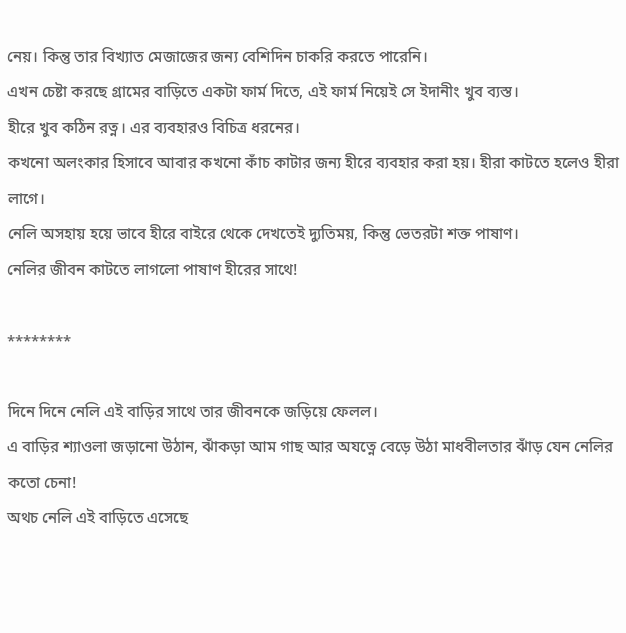নেয়। কিন্তু তার বিখ্যাত মেজাজের জন্য বেশিদিন চাকরি করতে পারেনি।
এখন চেষ্টা করছে গ্রামের বাড়িতে একটা ফার্ম দিতে, এই ফার্ম নিয়েই সে ইদানীং খুব ব্যস্ত।
হীরে খুব কঠিন রত্ন। এর ব্যবহারও বিচিত্র ধরনের।
কখনো অলংকার হিসাবে আবার কখনো কাঁচ কাটার জন্য হীরে ব্যবহার করা হয়। হীরা কাটতে হলেও হীরা লাগে।
নেলি অসহায় হয়ে ভাবে হীরে বাইরে থেকে দেখতেই দ্যুতিময়, কিন্তু ভেতরটা শক্ত পাষাণ।
নেলির জীবন কাটতে লাগলো পাষাণ হীরের সাথে!

********

দিনে দিনে নেলি এই বাড়ির সাথে তার জীবনকে জড়িয়ে ফেলল।
এ বাড়ির শ্যাওলা জড়ানো উঠান, ঝাঁকড়া আম গাছ আর অযত্নে বেড়ে উঠা মাধবীলতার ঝাঁড় যেন নেলির কতো চেনা!
অথচ নেলি এই বাড়িতে এসেছে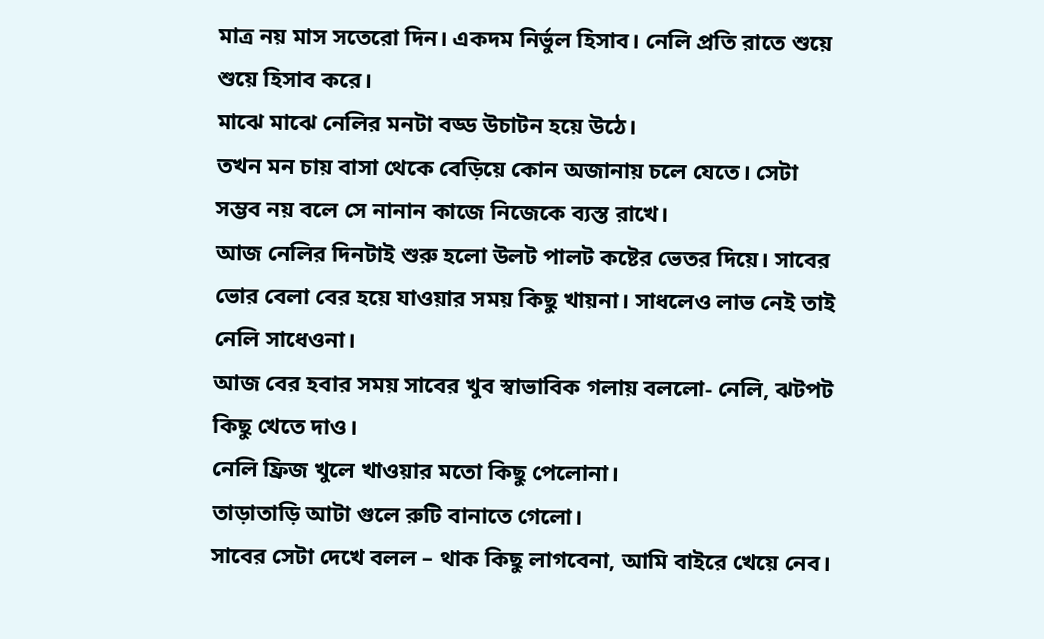মাত্র নয় মাস সতেরো দিন। একদম নির্ভুল হিসাব। নেলি প্রতি রাতে শুয়ে শুয়ে হিসাব করে।
মাঝে মাঝে নেলির মনটা বড্ড উচাটন হয়ে উঠে।
তখন মন চায় বাসা থেকে বেড়িয়ে কোন অজানায় চলে যেতে। সেটা সম্ভব নয় বলে সে নানান কাজে নিজেকে ব্যস্ত রাখে।
আজ নেলির দিনটাই শুরু হলো উলট পালট কষ্টের ভেতর দিয়ে। সাবের ভোর বেলা বের হয়ে যাওয়ার সময় কিছু খায়না। সাধলেও লাভ নেই তাই নেলি সাধেওনা।
আজ বের হবার সময় সাবের খুব স্বাভাবিক গলায় বললো- নেলি, ঝটপট কিছু খেতে দাও।
নেলি ফ্রিজ খুলে খাওয়ার মতো কিছু পেলোনা।
তাড়াতাড়ি আটা গুলে রুটি বানাতে গেলো।
সাবের সেটা দেখে বলল – থাক কিছু লাগবেনা, আমি বাইরে খেয়ে নেব।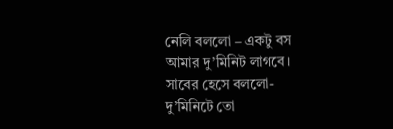নেলি বললো – একটু বস আমার দু’মিনিট লাগবে।
সাবের হেসে বললো- দু’মিনিটে তো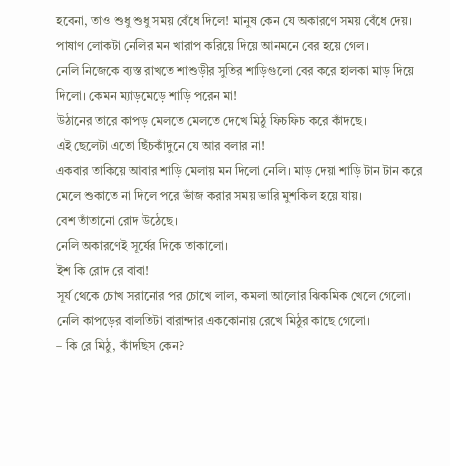হবেনা, তাও শুধু শুধু সময় বেঁধে দিলে! মানুষ কেন যে অকারণে সময় বেঁধে দেয়।
পাষাণ লোকটা নেলির মন খারাপ করিয়ে দিয়ে আনমনে বের হয়ে গেল।
নেলি নিজেকে ব্যস্ত রাখতে শাশুড়ীর সুতির শাড়িগুলো বের করে হালকা মাড় দিয়ে দিলো। কেমন ম্যাড়মেড়ে শাড়ি পরেন মা!
উঠানের তারে কাপড় মেলতে মেলতে দেখে মিঠু ফিচফিচ করে কাঁদছে।
এই ছেলেটা এতো ছিঁচকাঁদুনে যে আর বলার না!
একবার তাকিয়ে আবার শাড়ি মেলায় মন দিলো নেলি। মাড় দেয়া শাড়ি টান টান করে মেলে শুকাতে না দিলে পরে ভাঁজ করার সময় ভারি মুশকিল হয়ে যায়।
বেশ তাঁতানো রোদ উঠেছে।
নেলি অকারণেই সূর্যের দিকে তাকালো।
ইশ কি রোদ রে বাবা!
সূর্য থেকে চোখ সরানোর পর চোখে লাল, কমলা আলোর ঝিকমিক খেলে গেলো।
নেলি কাপড়ের বালতিটা বারান্দার এককোনায় রেখে মিঠুর কাছে গেলো।
– কি রে মিঠু, কাঁদছিস কেন?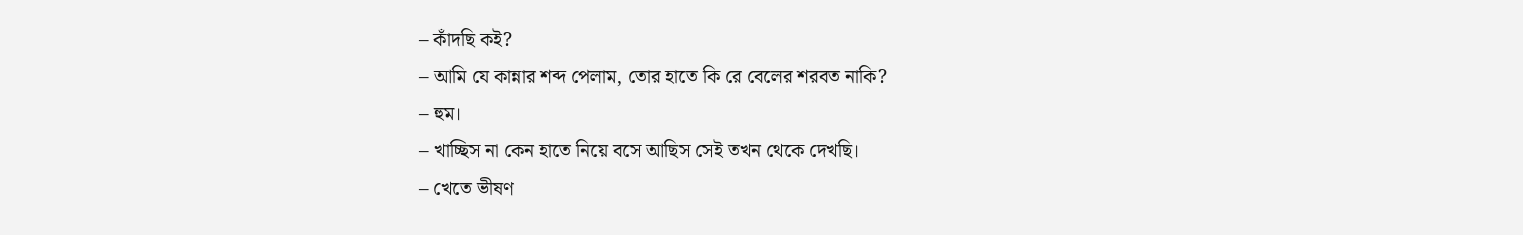– কাঁদছি কই?
– আমি যে কান্নার শব্দ পেলাম, তোর হাতে কি রে বেলের শরবত নাকি?
– হুম।
– খাচ্ছিস না কেন হাতে নিয়ে বসে আছিস সেই তখন থেকে দেখছি।
– খেতে ভীষণ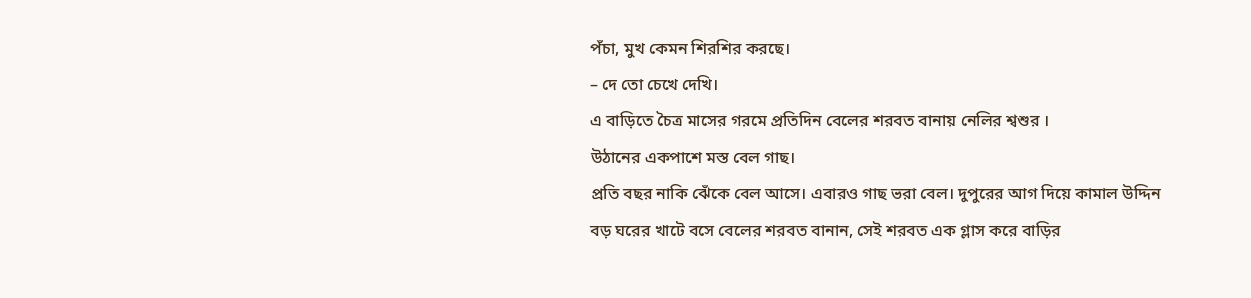পঁচা, মুখ কেমন শিরশির করছে।
– দে তো চেখে দেখি।
এ বাড়িতে চৈত্র মাসের গরমে প্রতিদিন বেলের শরবত বানায় নেলির শ্বশুর ।
উঠানের একপাশে মস্ত বেল গাছ।
প্রতি বছর নাকি ঝেঁকে বেল আসে। এবারও গাছ ভরা বেল। দুপুরের আগ দিয়ে কামাল উদ্দিন বড় ঘরের খাটে বসে বেলের শরবত বানান, সেই শরবত এক গ্লাস করে বাড়ির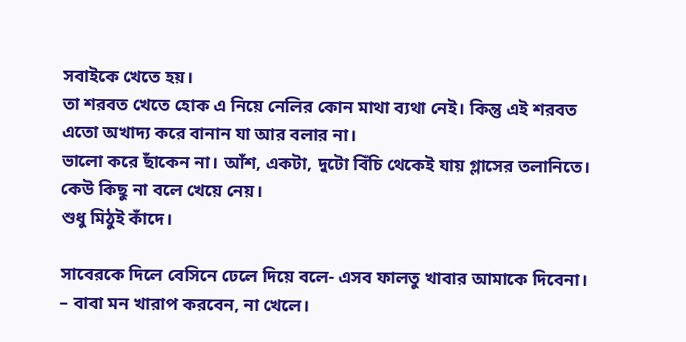সবাইকে খেতে হয়।
তা শরবত খেতে হোক এ নিয়ে নেলির কোন মাথা ব্যথা নেই। কিন্তু এই শরবত এতো অখাদ্য করে বানান যা আর বলার না।
ভালো করে ছাঁকেন না। আঁশ, একটা, দুটো বিঁচি থেকেই যায় গ্লাসের তলানিতে।
কেউ কিছু না বলে খেয়ে নেয়।
শুধু মিঠুই কাঁদে।

সাবেরকে দিলে বেসিনে ঢেলে দিয়ে বলে- এসব ফালতু খাবার আমাকে দিবেনা।
– বাবা মন খারাপ করবেন, না খেলে।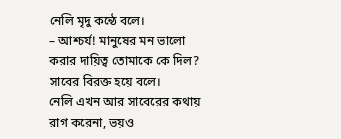নেলি মৃদু কন্ঠে বলে।
– আশ্চর্য! মানুষের মন ভালো করার দায়িত্ব তোমাকে কে দিল? সাবের বিরক্ত হয়ে বলে।
নেলি এখন আর সাবেরের কথায় রাগ করেনা, ভয়ও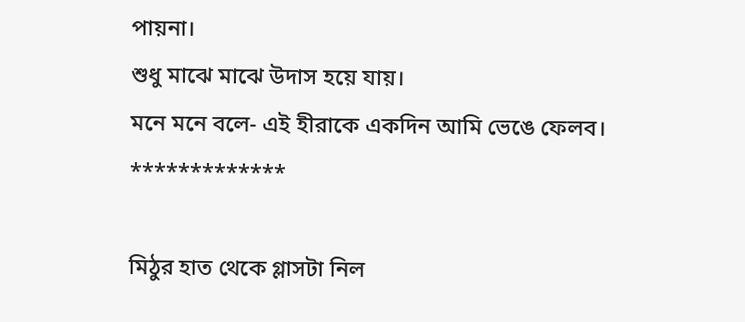পায়না।
শুধু মাঝে মাঝে উদাস হয়ে যায়।
মনে মনে বলে- এই হীরাকে একদিন আমি ভেঙে ফেলব।
*************

মিঠুর হাত থেকে গ্লাসটা নিল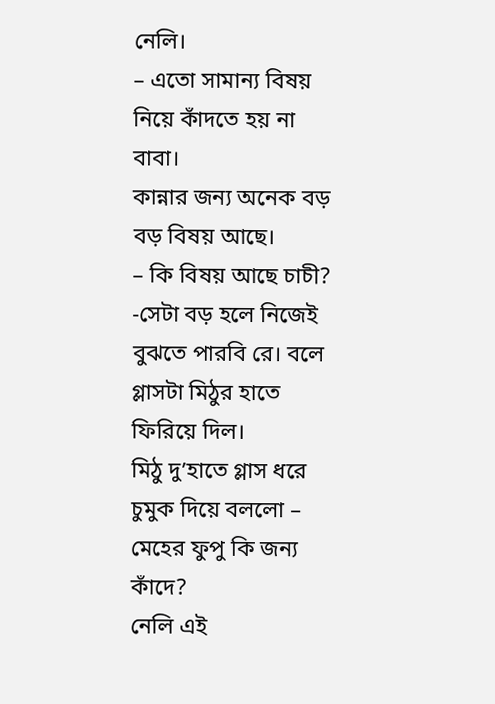নেলি।
– এতো সামান্য বিষয় নিয়ে কাঁদতে হয় না বাবা।
কান্নার জন্য অনেক বড় বড় বিষয় আছে।
– কি বিষয় আছে চাচী?
-সেটা বড় হলে নিজেই বুঝতে পারবি রে। বলে গ্লাসটা মিঠুর হাতে ফিরিয়ে দিল।
মিঠু দু’হাতে গ্লাস ধরে চুমুক দিয়ে বললো – মেহের ফুপু কি জন্য কাঁদে?
নেলি এই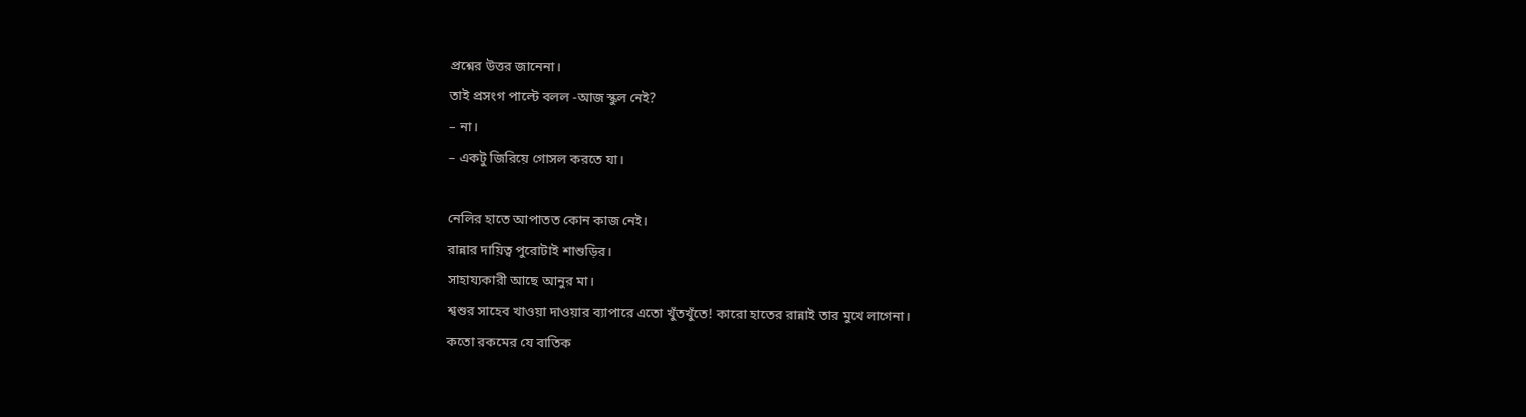প্রশ্নের উত্তর জানেনা।
তাই প্রসংগ পাল্টে বলল -আজ স্কুল নেই?
– না।
– একটু জিরিয়ে গোসল করতে যা।

নেলির হাতে আপাতত কোন কাজ নেই।
রান্নার দায়িত্ব পুরোটাই শাশুড়ির।
সাহায্যকারী আছে আনুর মা।
শ্বশুর সাহেব খাওয়া দাওয়ার ব্যাপারে এতো খুঁতখুঁতে! কারো হাতের রান্নাই তার মুখে লাগেনা।
কতো রকমের যে বাতিক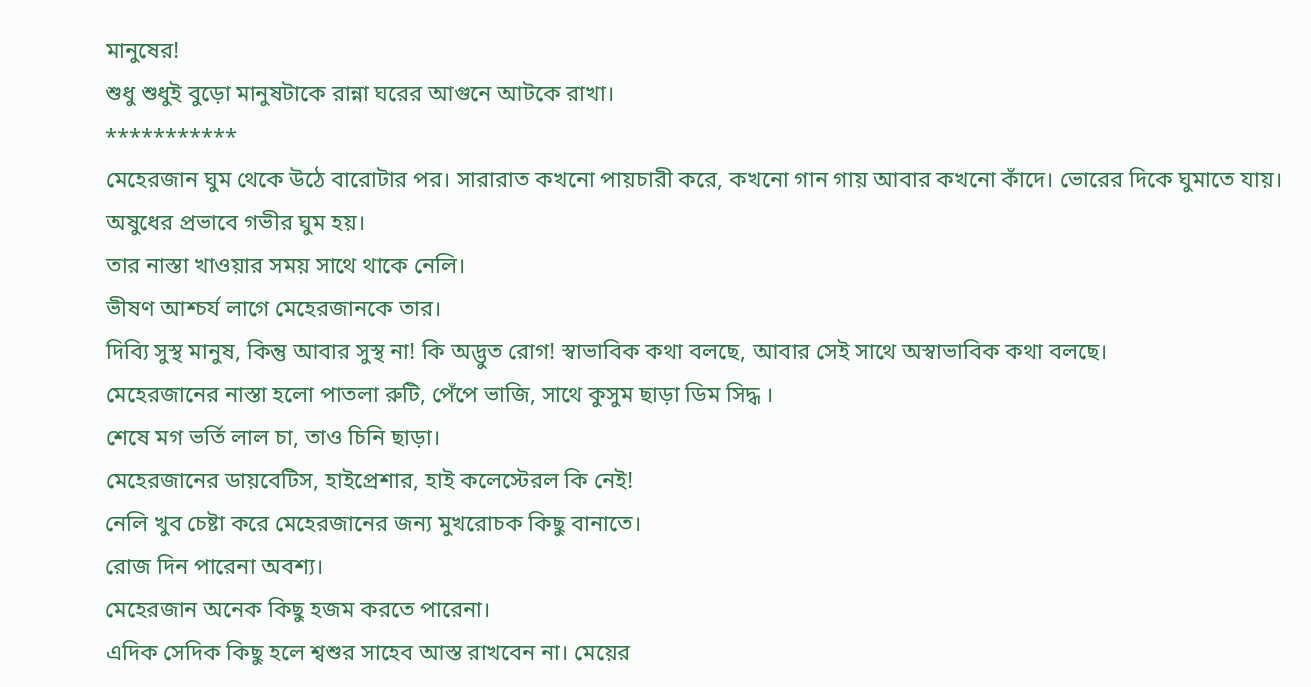মানুষের!
শুধু শুধুই বুড়ো মানুষটাকে রান্না ঘরের আগুনে আটকে রাখা।
***********
মেহেরজান ঘুম থেকে উঠে বারোটার পর। সারারাত কখনো পায়চারী করে, কখনো গান গায় আবার কখনো কাঁদে। ভোরের দিকে ঘুমাতে যায়। অষুধের প্রভাবে গভীর ঘুম হয়।
তার নাস্তা খাওয়ার সময় সাথে থাকে নেলি।
ভীষণ আশ্চর্য লাগে মেহেরজানকে তার।
দিব্যি সুস্থ মানুষ, কিন্তু আবার সুস্থ না! কি অদ্ভুত রোগ! স্বাভাবিক কথা বলছে, আবার সেই সাথে অস্বাভাবিক কথা বলছে।
মেহেরজানের নাস্তা হলো পাতলা রুটি, পেঁপে ভাজি, সাথে কুসুম ছাড়া ডিম সিদ্ধ ।
শেষে মগ ভর্তি লাল চা, তাও চিনি ছাড়া।
মেহেরজানের ডায়বেটিস, হাইপ্রেশার, হাই কলেস্টেরল কি নেই!
নেলি খুব চেষ্টা করে মেহেরজানের জন্য মুখরোচক কিছু বানাতে।
রোজ দিন পারেনা অবশ্য।
মেহেরজান অনেক কিছু হজম করতে পারেনা।
এদিক সেদিক কিছু হলে শ্বশুর সাহেব আস্ত রাখবেন না। মেয়ের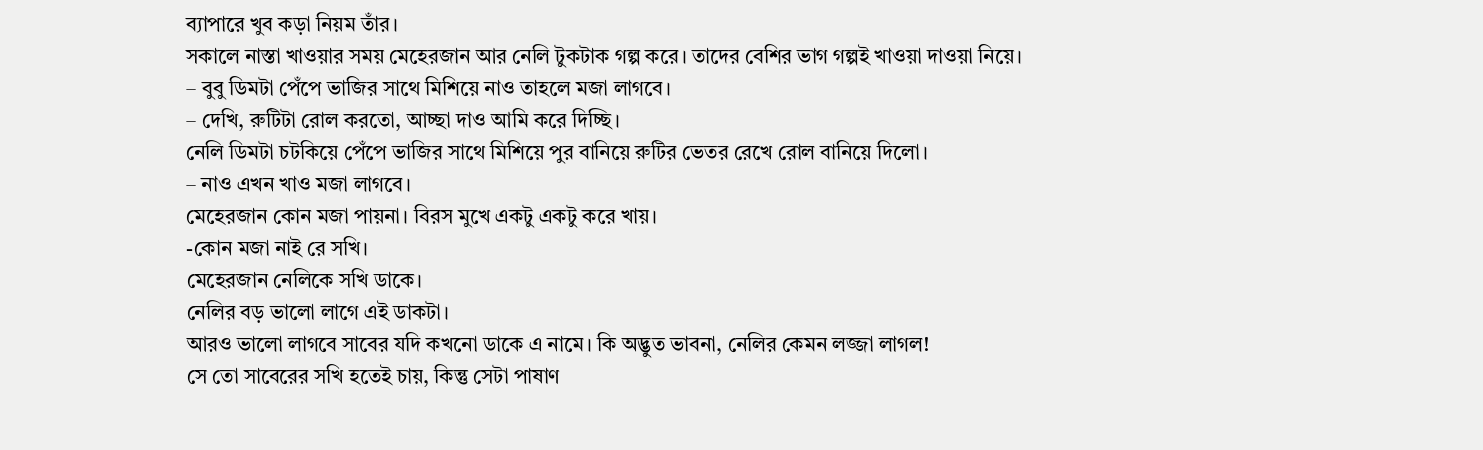ব্যাপারে খুব কড়া নিয়ম তাঁর।
সকালে নাস্তা খাওয়ার সময় মেহেরজান আর নেলি টুকটাক গল্প করে। তাদের বেশির ভাগ গল্পই খাওয়া দাওয়া নিয়ে।
– বুবু ডিমটা পেঁপে ভাজির সাথে মিশিয়ে নাও তাহলে মজা লাগবে।
– দেখি, রুটিটা রোল করতো, আচ্ছা দাও আমি করে দিচ্ছি।
নেলি ডিমটা চটকিয়ে পেঁপে ভাজির সাথে মিশিয়ে পুর বানিয়ে রুটির ভেতর রেখে রোল বানিয়ে দিলো।
– নাও এখন খাও মজা লাগবে।
মেহেরজান কোন মজা পায়না। বিরস মুখে একটু একটু করে খায়।
-কোন মজা নাই রে সখি।
মেহেরজান নেলিকে সখি ডাকে।
নেলির বড় ভালো লাগে এই ডাকটা।
আরও ভালো লাগবে সাবের যদি কখনো ডাকে এ নামে। কি অদ্ভুত ভাবনা, নেলির কেমন লজ্জা লাগল!
সে তো সাবেরের সখি হতেই চায়, কিন্তু সেটা পাষাণ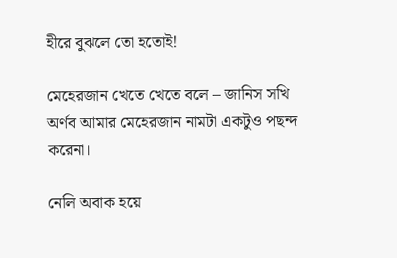হীরে বুঝলে তো হতোই!

মেহেরজান খেতে খেতে বলে – জানিস সখি অর্ণব আমার মেহেরজান নামটা একটুও পছন্দ করেনা।

নেলি অবাক হয়ে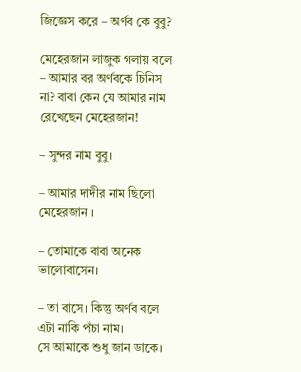জিজ্ঞেস করে – অর্ণব কে বুবু?

মেহেরজান লাজুক গলায় বলে – আমার বর অর্ণবকে চিনিস না? বাবা কেন যে আমার নাম রেখেছেন মেহেরজান!

– সুন্দর নাম বুবু।

– আমার দাদীর নাম ছিলো মেহেরজান ।

– তোমাকে বাবা অনেক ভালোবাসেন।

– তা বাসে। কিন্তু অর্ণব বলে এটা নাকি পঁচা নাম।
সে আমাকে শুধু জান ডাকে।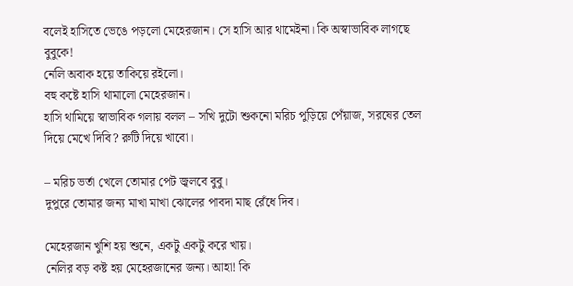বলেই হাসিতে ভেঙে পড়লো মেহেরজান। সে হাসি আর থামেইনা। কি অস্বাভাবিক লাগছে বুবুকে!
নেলি অবাক হয়ে তাকিয়ে রইলো।
বহু কষ্টে হাসি থামালো মেহেরজান।
হাসি থামিয়ে স্বাভাবিক গলায় বলল – সখি দুটো শুকনো মরিচ পুড়িয়ে পেঁয়াজ, সরষের তেল দিয়ে মেখে দিবি? রুটি দিয়ে খাবো।

– মরিচ ভর্তা খেলে তোমার পেট জ্বলবে বুবু।
দুপুরে তোমার জন্য মাখা মাখা ঝোলের পাবদা মাছ রেঁধে দিব।

মেহেরজান খুশি হয় শুনে, একটু একটু করে খায়।
নেলির বড় কষ্ট হয় মেহেরজানের জন্য। আহা! কি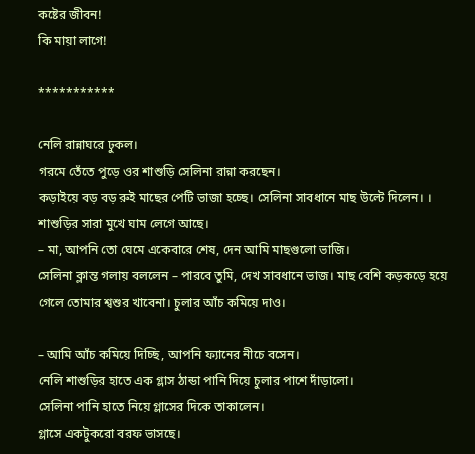কষ্টের জীবন!
কি মায়া লাগে!

***********

নেলি রান্নাঘরে ঢুকল।
গরমে তেঁতে পুড়ে ওর শাশুড়ি সেলিনা রান্না করছেন।
কড়াইয়ে বড় বড় রুই মাছের পেটি ভাজা হচ্ছে। সেলিনা সাবধানে মাছ উল্টে দিলেন। ।
শাশুড়ির সারা মুখে ঘাম লেগে আছে।
– মা, আপনি তো ঘেমে একেবারে শেষ, দেন আমি মাছগুলো ভাজি।
সেলিনা ক্লান্ত গলায় বললেন – পারবে তুমি, দেখ সাবধানে ভাজ। মাছ বেশি কড়কড়ে হয়ে গেলে তোমার শ্বশুর খাবেনা। চুলার আঁচ কমিয়ে দাও।

– আমি আঁচ কমিয়ে দিচ্ছি, আপনি ফ্যানের নীচে বসেন।
নেলি শাশুড়ির হাতে এক গ্লাস ঠান্ডা পানি দিয়ে চুলার পাশে দাঁড়ালো।
সেলিনা পানি হাতে নিয়ে গ্লাসের দিকে তাকালেন।
গ্লাসে একটুকরো বরফ ভাসছে।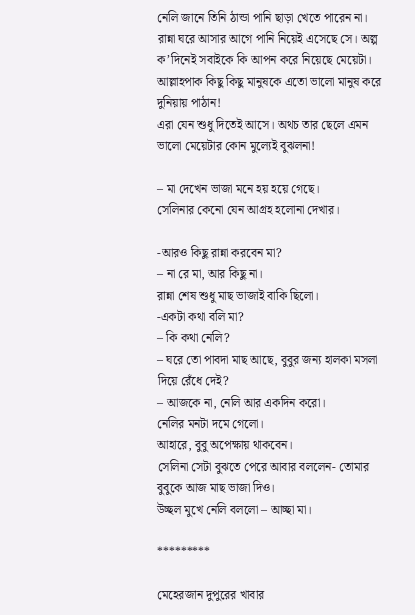নেলি জানে তিনি ঠান্ডা পানি ছাড়া খেতে পারেন না।
রান্না ঘরে আসার আগে পানি নিয়েই এসেছে সে। অল্প ক’দিনেই সবাইকে কি আপন করে নিয়েছে মেয়েটা।
আল্লাহপাক কিছু কিছু মানুষকে এতো ভালো মানুষ করে দুনিয়ায় পাঠান!
এরা যেন শুধু দিতেই আসে। অথচ তার ছেলে এমন ভালো মেয়েটার কোন মুল্যেই বুঝলনা!

– মা দেখেন ভাজা মনে হয় হয়ে গেছে।
সেলিনার কেনো যেন আগ্রহ হলোনা দেখার।

-আরও কিছু রান্না করবেন মা?
– না রে মা, আর কিছু না।
রান্না শেষ শুধু মাছ ভাজাই বাকি ছিলো।
-একটা কথা বলি মা?
– কি কথা নেলি?
– ঘরে তো পাবদা মাছ আছে, বুবুর জন্য হালকা মসলা দিয়ে রেঁধে দেই?
– আজকে না, নেলি আর একদিন করো।
নেলির মনটা দমে গেলো।
আহারে, বুবু অপেক্ষায় থাকবেন।
সেলিনা সেটা বুঝতে পেরে আবার বললেন- তোমার বুবুকে আজ মাছ ভাজা দিও।
উচ্ছল মুখে নেলি বললো – আচ্ছা মা।

*********

মেহেরজান দুপুরের খাবার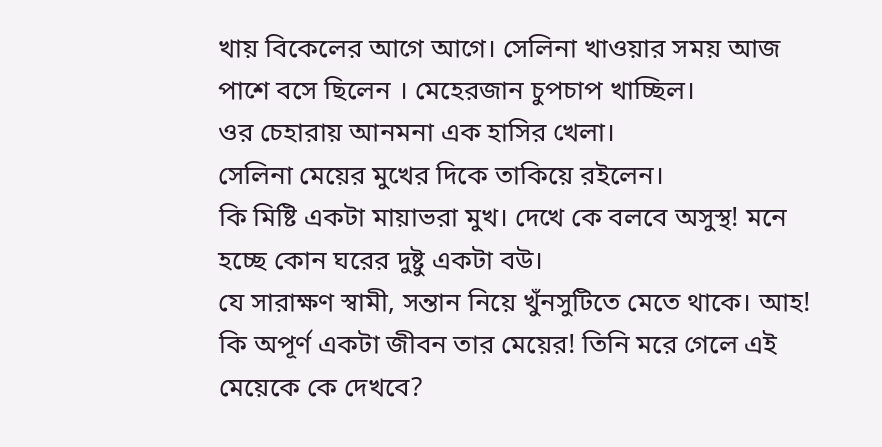খায় বিকেলের আগে আগে। সেলিনা খাওয়ার সময় আজ পাশে বসে ছিলেন । মেহেরজান চুপচাপ খাচ্ছিল।
ওর চেহারায় আনমনা এক হাসির খেলা।
সেলিনা মেয়ের মুখের দিকে তাকিয়ে রইলেন।
কি মিষ্টি একটা মায়াভরা মুখ। দেখে কে বলবে অসুস্থ! মনে হচ্ছে কোন ঘরের দুষ্টু একটা বউ।
যে সারাক্ষণ স্বামী, সন্তান নিয়ে খুঁনসুটিতে মেতে থাকে। আহ! কি অপূর্ণ একটা জীবন তার মেয়ের! তিনি মরে গেলে এই মেয়েকে কে দেখবে?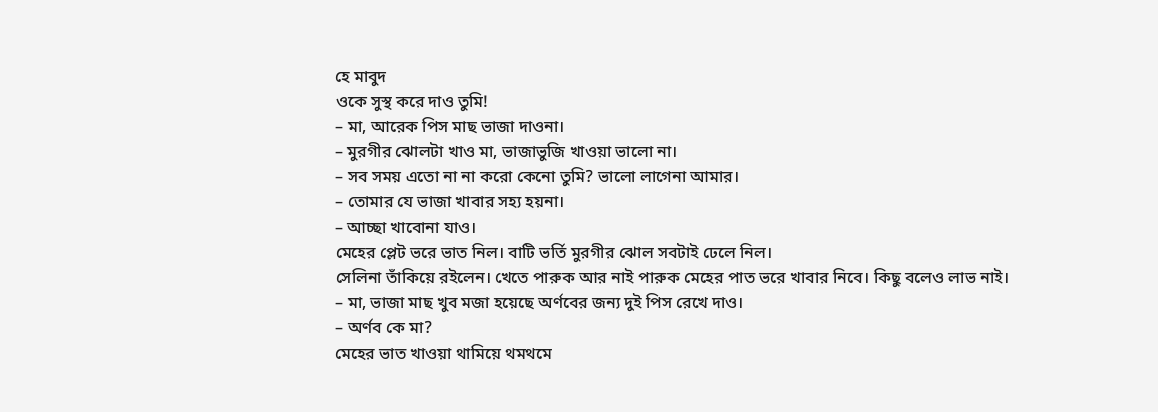হে মাবুদ
ওকে সুস্থ করে দাও তুমি!
– মা, আরেক পিস মাছ ভাজা দাওনা।
– মুরগীর ঝোলটা খাও মা, ভাজাভুজি খাওয়া ভালো না।
– সব সময় এতো না না করো কেনো তুমি? ভালো লাগেনা আমার।
– তোমার যে ভাজা খাবার সহ্য হয়না।
– আচ্ছা খাবোনা যাও।
মেহের প্লেট ভরে ভাত নিল। বাটি ভর্তি মুরগীর ঝোল সবটাই ঢেলে নিল।
সেলিনা তাঁকিয়ে রইলেন। খেতে পারুক আর নাই পারুক মেহের পাত ভরে খাবার নিবে। কিছু বলেও লাভ নাই।
– মা, ভাজা মাছ খুব মজা হয়েছে অর্ণবের জন্য দুই পিস রেখে দাও।
– অর্ণব কে মা?
মেহের ভাত খাওয়া থামিয়ে থমথমে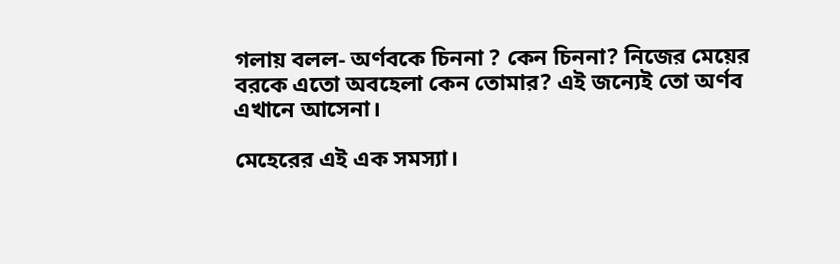গলায় বলল- অর্ণবকে চিননা ? কেন চিননা? নিজের মেয়ের বরকে এতো অবহেলা কেন তোমার? এই জন্যেই তো অর্ণব এখানে আসেনা।

মেহেরের এই এক সমস্যা।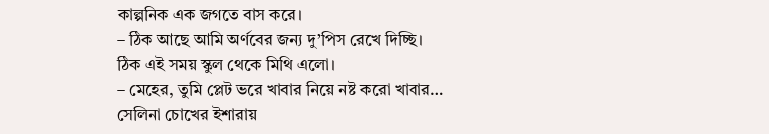কাল্পনিক এক জগতে বাস করে।
– ঠিক আছে আমি অর্ণবের জন্য দু’পিস রেখে দিচ্ছি।
ঠিক এই সময় স্কুল থেকে মিথি এলো।
– মেহের, তুমি প্লেট ভরে খাবার নিয়ে নষ্ট করো খাবার…
সেলিনা চোখের ইশারায়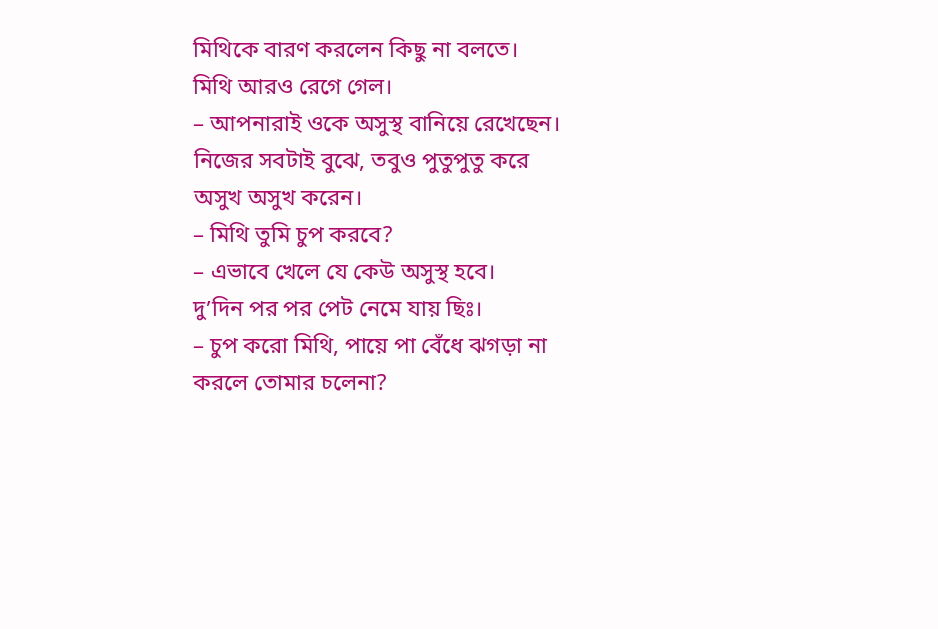মিথিকে বারণ করলেন কিছু না বলতে।
মিথি আরও রেগে গেল।
– আপনারাই ওকে অসুস্থ বানিয়ে রেখেছেন।
নিজের সবটাই বুঝে, তবুও পুতুপুতু করে অসুখ অসুখ করেন।
– মিথি তুমি চুপ করবে?
– এভাবে খেলে যে কেউ অসুস্থ হবে।
দু’দিন পর পর পেট নেমে যায় ছিঃ।
– চুপ করো মিথি, পায়ে পা বেঁধে ঝগড়া না করলে তোমার চলেনা?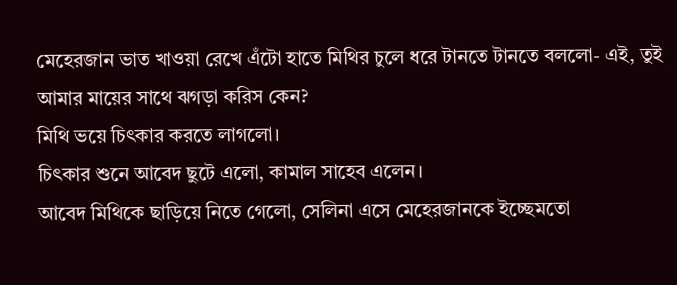মেহেরজান ভাত খাওয়া রেখে এঁটো হাতে মিথির চুলে ধরে টানতে টানতে বললো- এই, তুই আমার মায়ের সাথে ঝগড়া করিস কেন?
মিথি ভয়ে চিৎকার করতে লাগলো।
চিৎকার শুনে আবেদ ছুটে এলো, কামাল সাহেব এলেন।
আবেদ মিথিকে ছাড়িয়ে নিতে গেলো, সেলিনা এসে মেহেরজানকে ইচ্ছেমতো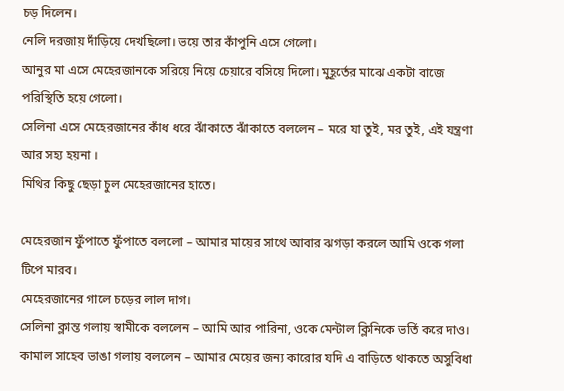চড় দিলেন।
নেলি দরজায় দাঁড়িয়ে দেখছিলো। ভয়ে তার কাঁপুনি এসে গেলো।
আনুর মা এসে মেহেরজানকে সরিয়ে নিয়ে চেয়ারে বসিয়ে দিলো। মুহূর্তের মাঝে একটা বাজে পরিস্থিতি হয়ে গেলো।
সেলিনা এসে মেহেরজানের কাঁধ ধরে ঝাঁকাতে ঝাঁকাতে বললেন – মরে যা তুই, মর তুই, এই যন্ত্রণা আর সহ্য হয়না ।
মিথির কিছু ছেড়া চুল মেহেরজানের হাতে।

মেহেরজান ফুঁপাতে ফুঁপাতে বললো – আমার মায়ের সাথে আবার ঝগড়া করলে আমি ওকে গলা টিপে মারব।
মেহেরজানের গালে চড়ের লাল দাগ।
সেলিনা ক্লান্ত গলায় স্বামীকে বললেন – আমি আর পারিনা, ওকে মেন্টাল ক্লিনিকে ভর্তি করে দাও।
কামাল সাহেব ভাঙা গলায় বললেন – আমার মেয়ের জন্য কারোর যদি এ বাড়িতে থাকতে অসুবিধা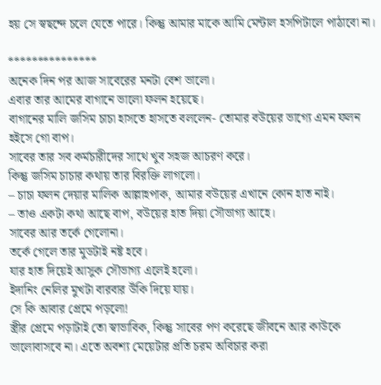হয় সে স্বছন্দে চলে যেতে পারে। কিন্তু আমার মাকে আমি মেন্টাল হসপিটালে পাঠাবো না।

***************
অনেক দিন পর আজ সাবেরের মনটা বেশ ভালো।
এবার তার আমের বাগানে ভালো ফলন হয়েছে।
বাগানের মালি জসিম চাচা হাসতে হাসতে বললেন- তোমার বউয়ের ভাগ্যে এমন ফলন হইসে গো বাপ।
সাবের তার সব কর্মচারীদের সাথে খুব সহজ আচরণ করে।
কিন্তু জসিম চাচার কথায় তার বিরক্তি লাগলো।
– চাচা ফলন দেয়ার মালিক আল্লাহপাক, আমার বউয়ের এখানে কোন হাত নাই।
– তাও একটা কথা আছে বাপ, বউয়ের হাত দিয়া সৌভাগ্য আহে।
সাবের আর তর্কে গেলোনা।
তর্কে গেলে তার মুডটাই নষ্ট হবে।
যার হাত দিয়েই আসুক সৌভাগ্য এলেই হলো।
ইদানিং নেলির মুখটা বারবার উঁকি দিয়ে যায়।
সে কি আবার প্রেমে পড়লো!
স্ত্রীর প্রেমে পড়াটাই তো স্বাভাবিক, কিন্তু সাবের পণ করেছে জীবনে আর কাউকে ভালোবাসবে না। এতে অবশ্য মেয়েটার প্রতি চরম অবিচার করা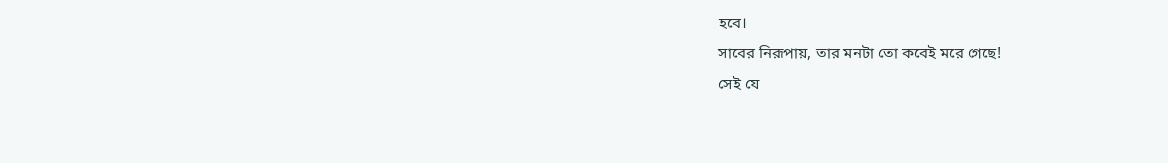হবে।
সাবের নিরূপায়, তার মনটা তো কবেই মরে গেছে!
সেই যে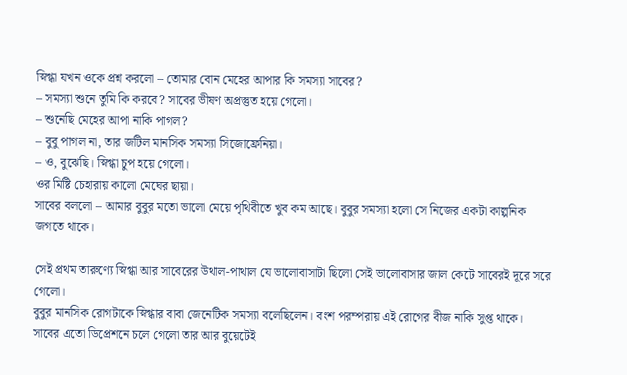স্নিগ্ধা যখন ওকে প্রশ্ন করলো – তোমার বোন মেহের আপার কি সমস্যা সাবের?
– সমস্যা শুনে তুমি কি করবে? সাবের ভীষণ অপ্রস্তুত হয়ে গেলো।
– শুনেছি মেহের আপা নাকি পাগল?
– বুবু পাগল না, তার জটিল মানসিক সমস্যা সিজোফ্রেনিয়া।
– ও, বুঝেছি। স্নিগ্ধা চুপ হয়ে গেলো।
ওর মিষ্টি চেহারায় কালো মেঘের ছায়া।
সাবের বললো – আমার বুবুর মতো ভালো মেয়ে পৃথিবীতে খুব কম আছে। বুবুর সমস্যা হলো সে নিজের একটা কাল্পনিক জগতে থাকে।

সেই প্রথম তারুণ্যে স্নিগ্ধা আর সাবেরের উথাল-পাথাল যে ভালোবাসাটা ছিলো সেই ভালোবাসার জাল কেটে সাবেরই দূরে সরে গেলো।
বুবুর মানসিক রোগটাকে স্নিগ্ধার বাবা জেনেটিক সমস্যা বলেছিলেন। বংশ পরম্পরায় এই রোগের বীজ নাকি সুপ্ত থাকে।
সাবের এতো ডিপ্রেশনে চলে গেলো তার আর বুয়েটেই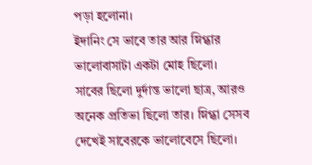পড়া হলোনা।
ইদানিং সে ভাবে তার আর স্নিগ্ধার ভালোবাসাটা একটা মোহ ছিলো।
সাবের ছিলো দুর্দান্ত ভালো ছাত্র, আরও অনেক প্রতিভা ছিলো তার। স্নিগ্ধা সেসব দেখেই সাবেরকে ভালোবেসে ছিলো।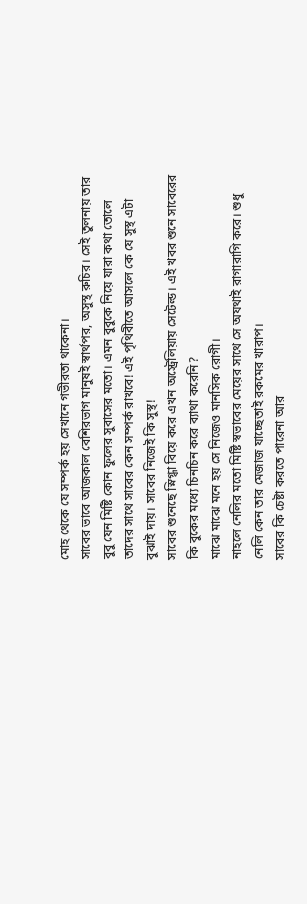মোহ থেকে যে সম্পর্ক হয় সেখানে গভীরতা থাকেনা।
সাবের ভাবে আজকাল বেশিরভাগ মানুষই স্বার্থপর, অসুস্থ রুচির। সেই তুলনায় তার বুবু যেন মিষ্টি কোন ফুলের সুবাসের মতো। এমন বুবুকে নিয়ে যারা কথা তোলে তাদের সাথে সাবের কেন সম্পর্ক রাখবে! এই পৃথিবীতে আসলে কে যে সুস্থ এটা বুঝাই দায়। সাবের নিজেই কি সুস্থ!
সাবের শুনেছে স্নিগ্ধা বিয়ে করে এখন অস্ট্রেলিয়ায় সেটেল্ড। এই খবর শুনে সাবেরের কি বুকের মধ্যে চিনচিন করে ব্যাথা করেনি?
মাঝে মাঝে মনে হয় সে নিজেও মানসিক রোগী।
নাহলে নেলির মতো মিষ্টি স্বভাবের মেয়ের সাথে সে অযথাই রাগারাগি করে। শুধু নেলি কেন তার মেজাজ যাচ্ছেতাই রকমের খারাপ।
সাবের কি চেষ্টা করতে পারেনা আর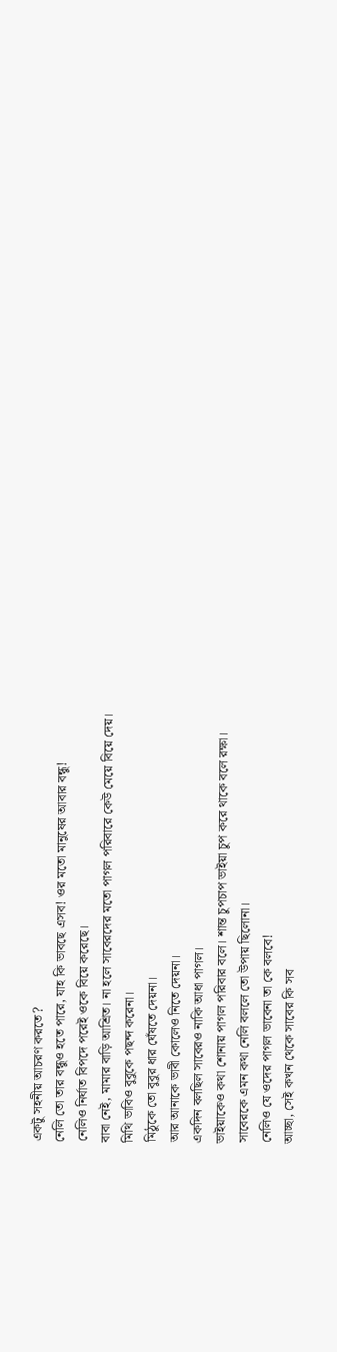একটু সহনীয় আচরণ করতে?
নেলি তো তার বন্ধুও হতে পারে, যাহ কি ভাবছে এসব! ওর মতো মানুষের আবার বন্ধু!
নেলিও নির্ঘাত বিপদে পরেই ওকে বিয়ে করেছে।
বাবা নেই, মামার বাড়ি আশ্রিত। না হলে সাবেরদের মতো পাগল পরিবারে কেউ মেয়ে বিয়ে দেয়।
মিথি ভাবিও বুবুকে পছন্দ করেনা।
মিঠুকে তো বুবুর ধার ঘেঁষতে দেয়না।
আর আনাকে ভাবী কোলেও নিতে দেয়না।
একদিন বলছিল সাবেরও নাকি আধা পাগল।
ভাইয়াকেও কথা শোনায় পাগল পরিবার বলে। শান্ত চুপচাপ ভাইয়া চুপ করে থাকে বলে রক্ষা।
সাবেরকে এমন কথা নেলি বললে তো উপায় ছিলোনা।
নেলিও যে ওদের পাগল ভাবেনা তা কে বলবে!
আচ্ছা, সেই কখন থেকে সাবের কি সব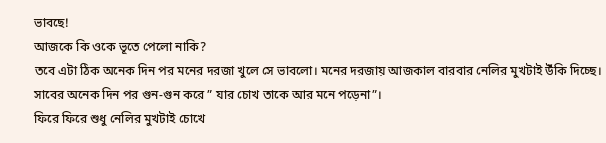ভাবছে!
আজকে কি ওকে ভূতে পেলো নাকি?
তবে এটা ঠিক অনেক দিন পর মনের দরজা খুলে সে ভাবলো। মনের দরজায় আজকাল বারবার নেলির মুখটাই উঁকি দিচ্ছে।
সাবের অনেক দিন পর গুন-গুন করে ” যার চোখ তাকে আর মনে পড়েনা”।
ফিরে ফিরে শুধু নেলির মুখটাই চোখে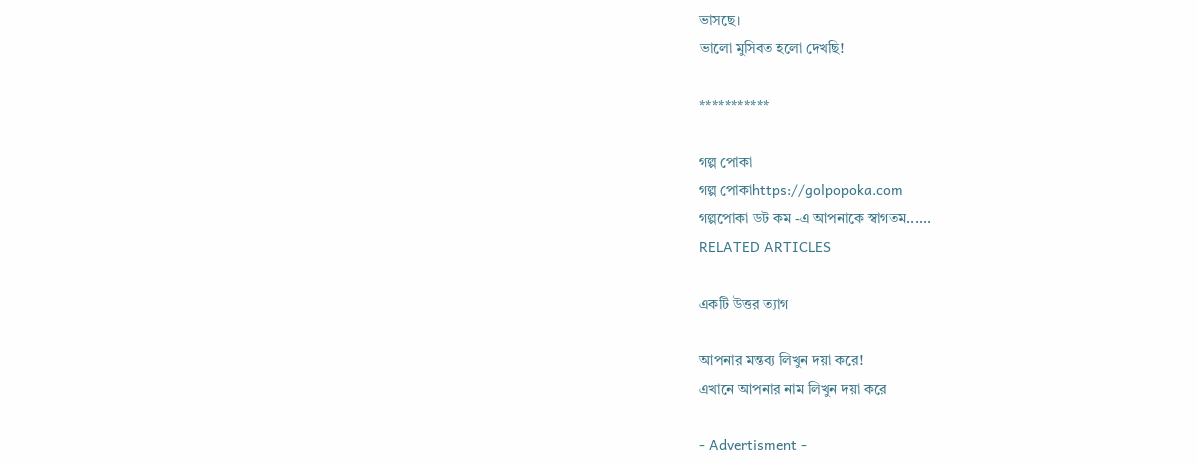ভাসছে।
ভালো মুসিবত হলো দেখছি!

***********

গল্প পোকা
গল্প পোকাhttps://golpopoka.com
গল্পপোকা ডট কম -এ আপনাকে স্বাগতম......
RELATED ARTICLES

একটি উত্তর ত্যাগ

আপনার মন্তব্য লিখুন দয়া করে!
এখানে আপনার নাম লিখুন দয়া করে

- Advertisment -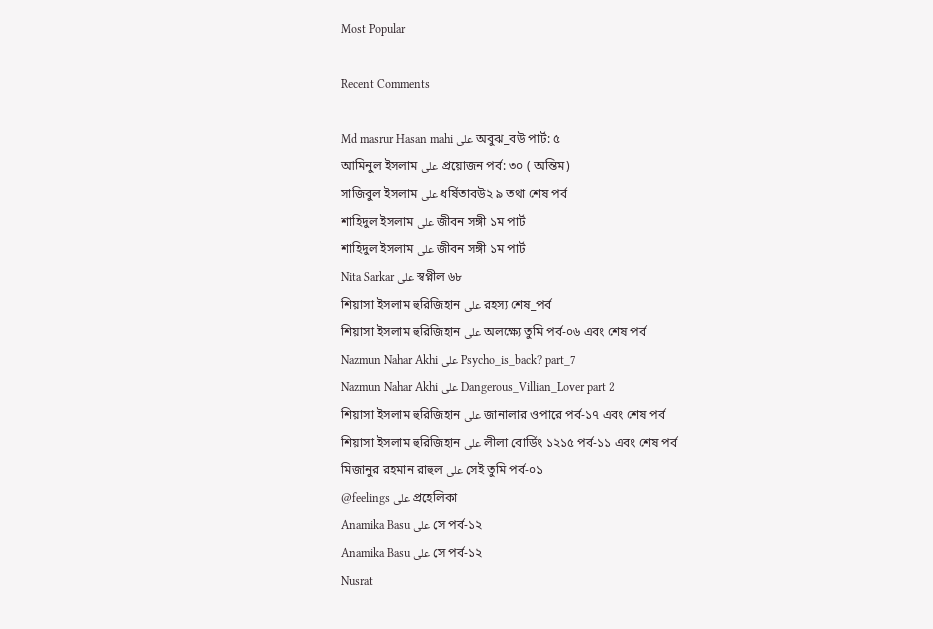Most Popular

Recent Comments

Md masrur Hasan mahi على অবুঝ_বউ পার্ট: ৫
আমিনুল ইসলাম على প্রয়োজন পর্ব: ৩০ ( অন্তিম)
সাজিবুল ইসলাম على ধর্ষিতাবউ২ ৯ তথা শেষ পর্ব
শাহিদুল ইসলাম على জীবন সঙ্গী ১ম পার্ট
শাহিদুল ইসলাম على জীবন সঙ্গী ১ম পার্ট
Nita Sarkar على স্বপ্নীল ৬৮
শিয়াসা ইসলাম হুরিজিহান على রহস্য শেষ_পর্ব
শিয়াসা ইসলাম হুরিজিহান على অলক্ষ্যে তুমি পর্ব-০৬ এবং শেষ পর্ব
Nazmun Nahar Akhi على Psycho_is_back? part_7
Nazmun Nahar Akhi على Dangerous_Villian_Lover part 2
শিয়াসা ইসলাম হুরিজিহান على জানালার ওপারে পর্ব-১৭ এবং শেষ পর্ব
শিয়াসা ইসলাম হুরিজিহান على লীলা বোর্ডিং ১২১৫ পর্ব-১১ এবং শেষ পর্ব
মিজানুর রহমান রাহুল على সেই তুমি পর্ব-০১
@feelings على প্রহেলিকা
Anamika Basu على সে পর্ব-১২
Anamika Basu على সে পর্ব-১২
Nusrat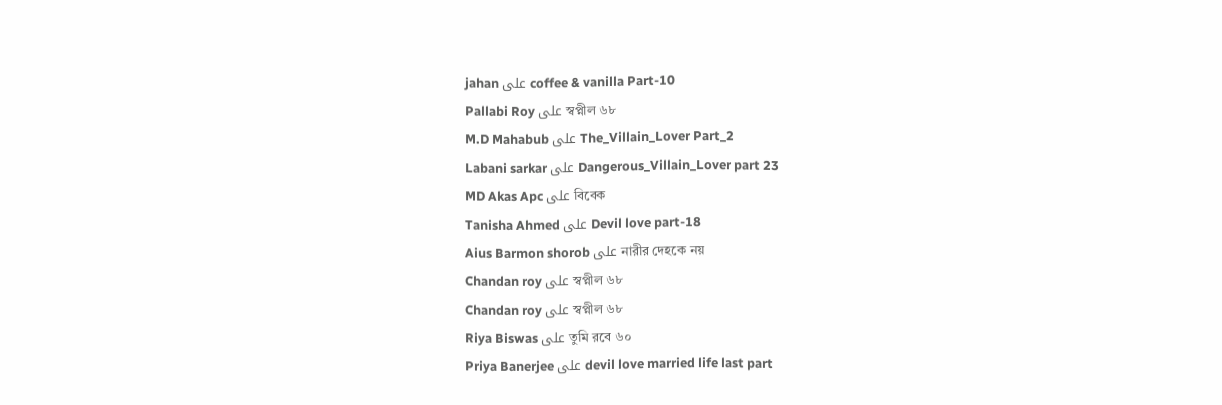jahan على coffee & vanilla Part-10
Pallabi Roy على স্বপ্নীল ৬৮
M.D Mahabub على The_Villain_Lover Part_2
Labani sarkar على Dangerous_Villain_Lover part 23
MD Akas Apc على বিবেক
Tanisha Ahmed على Devil love part-18
Aius Barmon shorob على নারীর দেহকে নয়
Chandan roy على স্বপ্নীল ৬৮
Chandan roy على স্বপ্নীল ৬৮
Riya Biswas على তুমি রবে ৬০
Priya Banerjee على devil love married life last part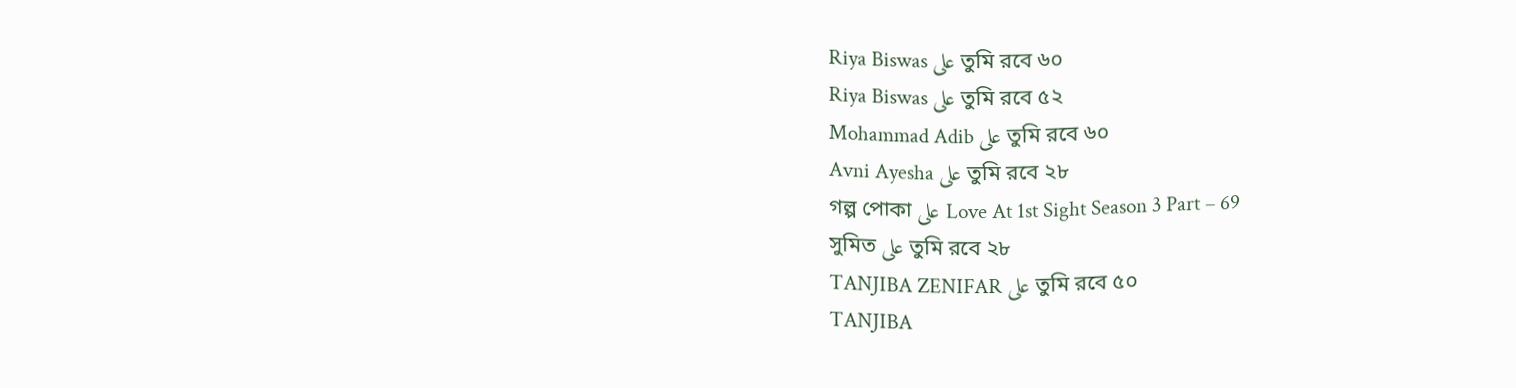Riya Biswas على তুমি রবে ৬০
Riya Biswas على তুমি রবে ৫২
Mohammad Adib على তুমি রবে ৬০
Avni Ayesha على তুমি রবে ২৮
গল্প পোকা على Love At 1st Sight Season 3 Part – 69
সুমিত على তুমি রবে ২৮
TANJIBA ZENIFAR على তুমি রবে ৫০
TANJIBA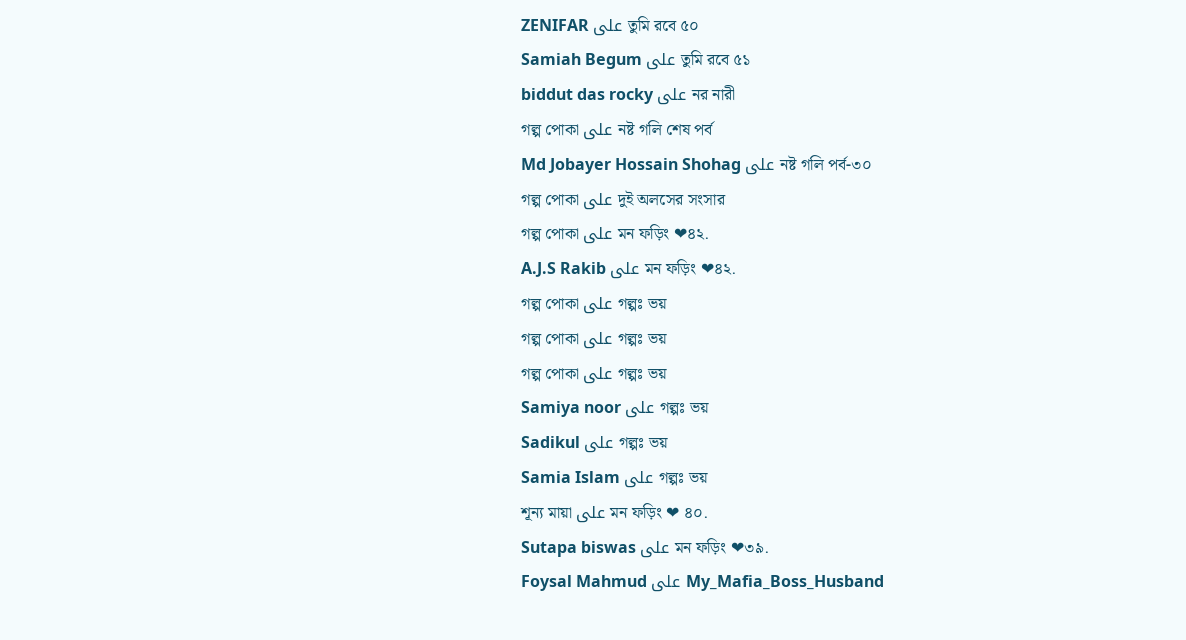ZENIFAR على তুমি রবে ৫০
Samiah Begum على তুমি রবে ৫১
biddut das rocky على নর নারী
গল্প পোকা على নষ্ট গলি শেষ পর্ব
Md Jobayer Hossain Shohag على নষ্ট গলি পর্ব-৩০
গল্প পোকা على দুই অলসের সংসার
গল্প পোকা على মন ফড়িং ❤৪২.
A.J.S Rakib على মন ফড়িং ❤৪২.
গল্প পোকা على গল্পঃ ভয়
গল্প পোকা على গল্পঃ ভয়
গল্প পোকা على গল্পঃ ভয়
Samiya noor على গল্পঃ ভয়
Sadikul على গল্পঃ ভয়
Samia Islam على গল্পঃ ভয়
শূন্য মায়া على মন ফড়িং ❤ ৪০.
Sutapa biswas على মন ফড়িং ❤৩৯.
Foysal Mahmud على My_Mafia_Boss_Husband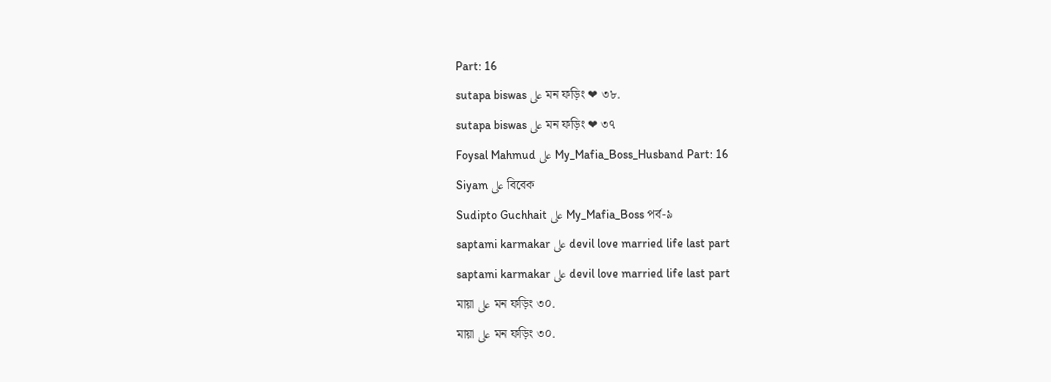Part: 16
sutapa biswas على মন ফড়িং ❤ ৩৮.
sutapa biswas على মন ফড়িং ❤ ৩৭
Foysal Mahmud على My_Mafia_Boss_Husband Part: 16
Siyam على বিবেক
Sudipto Guchhait على My_Mafia_Boss পর্ব-৯
saptami karmakar على devil love married life last part
saptami karmakar على devil love married life last part
মায়া على মন ফড়িং ৩০.
মায়া على মন ফড়িং ৩০.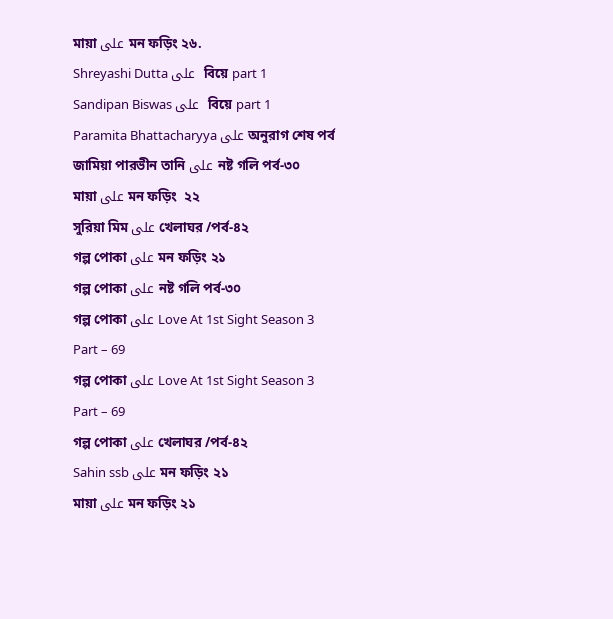মায়া على মন ফড়িং ২৬.
Shreyashi Dutta على  বিয়ে part 1
Sandipan Biswas على  বিয়ে part 1
Paramita Bhattacharyya على অনুরাগ শেষ পর্ব
জামিয়া পারভীন তানি على নষ্ট গলি পর্ব-৩০
মায়া على মন ফড়িং  ২২
সুরিয়া মিম على খেলাঘর /পর্ব-৪২
গল্প পোকা على মন ফড়িং ২১
গল্প পোকা على নষ্ট গলি পর্ব-৩০
গল্প পোকা على Love At 1st Sight Season 3 Part – 69
গল্প পোকা على Love At 1st Sight Season 3 Part – 69
গল্প পোকা على খেলাঘর /পর্ব-৪২
Sahin ssb على মন ফড়িং ২১
মায়া على মন ফড়িং ২১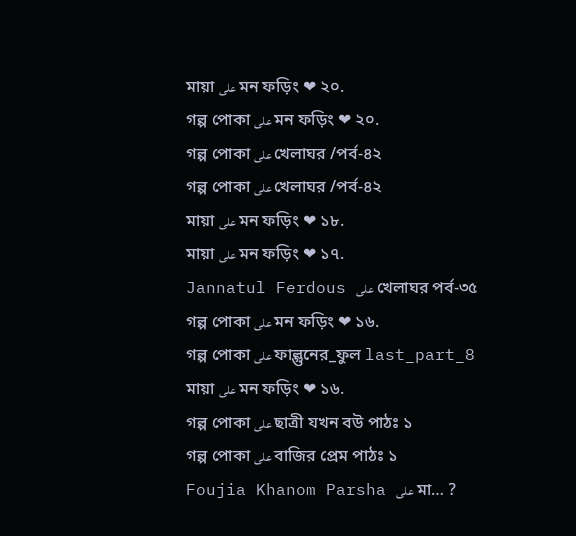মায়া على মন ফড়িং ❤ ২০.
গল্প পোকা على মন ফড়িং ❤ ২০.
গল্প পোকা على খেলাঘর /পর্ব-৪২
গল্প পোকা على খেলাঘর /পর্ব-৪২
মায়া على মন ফড়িং ❤ ১৮.
মায়া على মন ফড়িং ❤ ১৭.
Jannatul Ferdous على খেলাঘর পর্ব-৩৫
গল্প পোকা على মন ফড়িং ❤ ১৬.
গল্প পোকা على ফাল্গুনের_ফুল last_part_8
মায়া على মন ফড়িং ❤ ১৬.
গল্প পোকা على ছাত্রী যখন বউ পাঠঃ ১
গল্প পোকা على বাজির প্রেম পাঠঃ ১
Foujia Khanom Parsha على মা… ?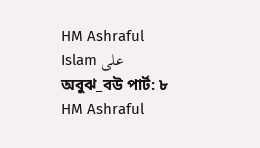HM Ashraful Islam على অবুঝ_বউ পার্ট: ৮
HM Ashraful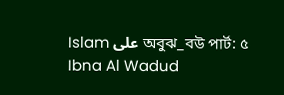Islam على অবুঝ_বউ পার্ট: ৫
Ibna Al Wadud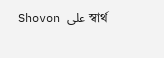Shovon على স্বার্থ